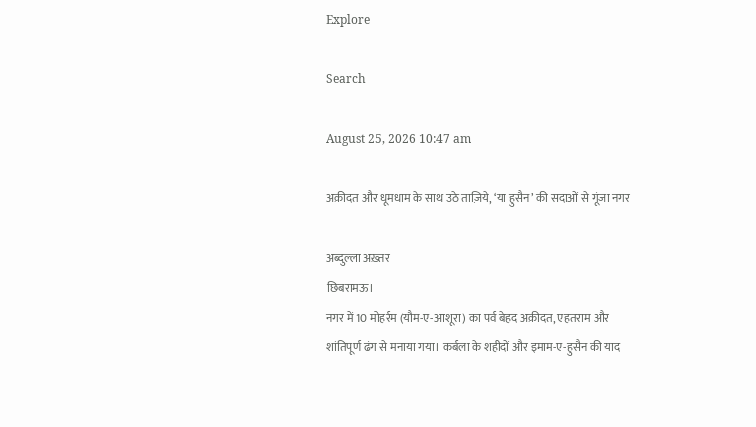Explore

Search

August 25, 2026 10:47 am

अक़ीदत और धूमधाम के साथ उठे ताज़िये, ‘या हुसैन’ की सदाओं से गूंजा नगर

अब्दुल्ला अख़्तर
छिबरामऊ।
नगर में 10 मोहर्रम (यौम-ए-आशूरा) का पर्व बेहद अक़ीदत, एहतराम और शांतिपूर्ण ढंग से मनाया गया। कर्बला के शहीदों और इमाम-ए-हुसैन की याद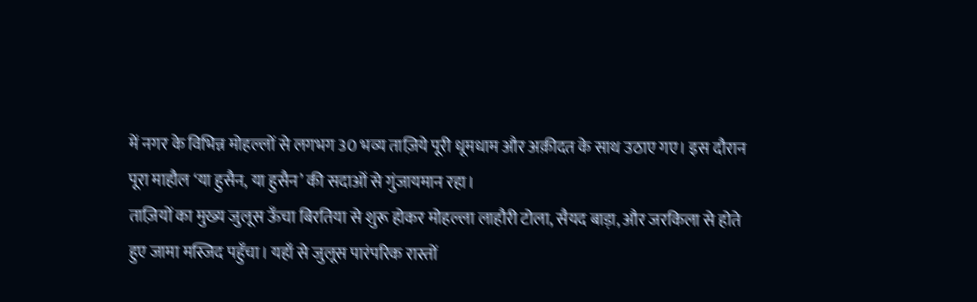में नगर के विभिन्न मोहल्लों से लगभग 30 भव्य ताज़िये पूरी धूमधाम और अक़ीदत के साथ उठाए गए। इस दौरान पूरा माहौल ‘या हुसैन, या हुसैन’ की सदाओं से गुंजायमान रहा।
ताज़ियों का मुख्य जुलूस ऊँचा बिरतिया से शुरू होकर मोहल्ला लाहौरी टोला, सैयद बाड़ा, और जरकिला से होते हुए जामा मस्जिद पहुँचा। यहाँ से जुलूस पारंपरिक रास्तों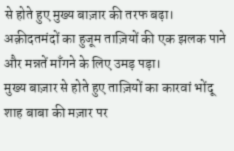से होते हुए मुख्य बाज़ार की तरफ बढ़ा। अक़ीदतमंदों का हुजूम ताज़ियों की एक झलक पाने और मन्नतें माँगने के लिए उमड़ पड़ा।
मुख्य बाज़ार से होते हुए ताज़ियों का कारवां भोंदू शाह बाबा की मज़ार पर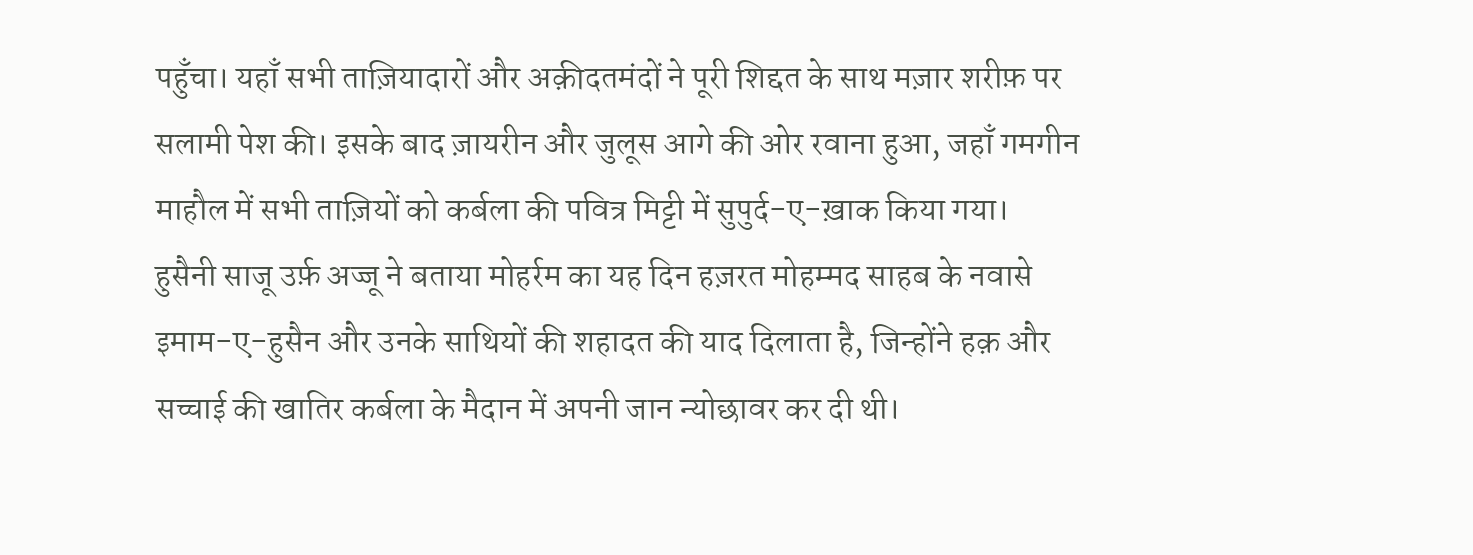पहुँचा। यहाँ सभी ताज़ियादारों और अक़ीदतमंदों ने पूरी शिद्दत के साथ मज़ार शरीफ़ पर सलामी पेश की। इसके बाद ज़ायरीन और जुलूस आगे की ओर रवाना हुआ, जहाँ गमगीन माहौल में सभी ताज़ियों को कर्बला की पवित्र मिट्टी में सुपुर्द-ए-ख़ाक किया गया।
हुसैनी साजू उर्फ़ अज्जू ने बताया मोहर्रम का यह दिन हज़रत मोहम्मद साहब के नवासे इमाम-ए-हुसैन और उनके साथियों की शहादत की याद दिलाता है, जिन्होंने हक़ और सच्चाई की खातिर कर्बला के मैदान में अपनी जान न्योछावर कर दी थी।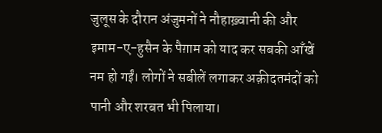जुलूस के दौरान अंजुमनों ने नौहाख़्वानी की और इमाम-ए-हुसैन के पैग़ाम को याद कर सबकी आँखें नम हो गईं। लोगों ने सबीलें लगाकर अक़ीदतमंदों को पानी और शरबत भी पिलाया।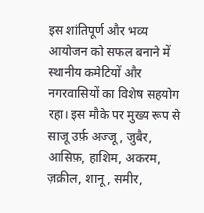इस शांतिपूर्ण और भव्य आयोजन को सफल बनाने में स्थानीय कमेटियों और नगरवासियों का विशेष सहयोग रहा। इस मौके पर मुख्य रूप से साजू उर्फ़ अज्जू, जुबैर, आसिफ़, हाशिम, अकरम, ज़क़ील, शानू, समीर,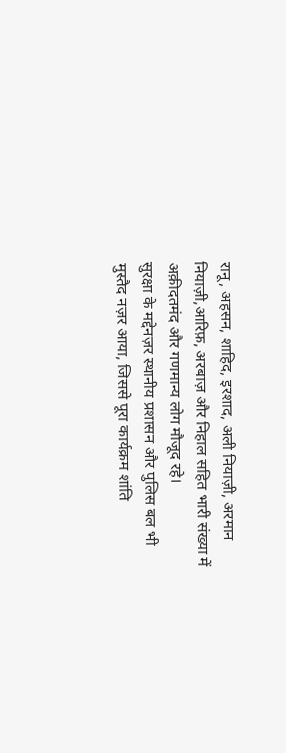रानू, अहसन, शाहिद, इरशाद, अली नियाज़ी, अरमान नियाज़ी,आरिफ़, अरबाज़ और निहाल सहित भारी संख्या में अक़ीदतमंद और गणमान्य लोग मौजूद रहे।
सुरक्षा के मद्देनज़र स्थानीय प्रशासन और पुलिस बल भी मुस्तैद नज़र आया, जिससे पूरा कार्यक्रम शांति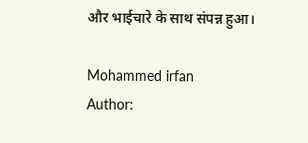और भाईचारे के साथ संपन्न हुआ।

Mohammed irfan
Author: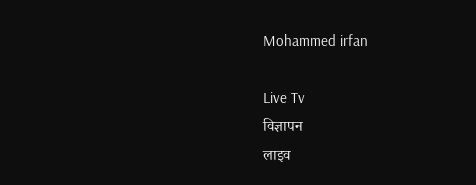Mohammed irfan

Live Tv
विज्ञापन
लाइव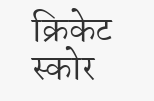क्रिकेट स्कोर